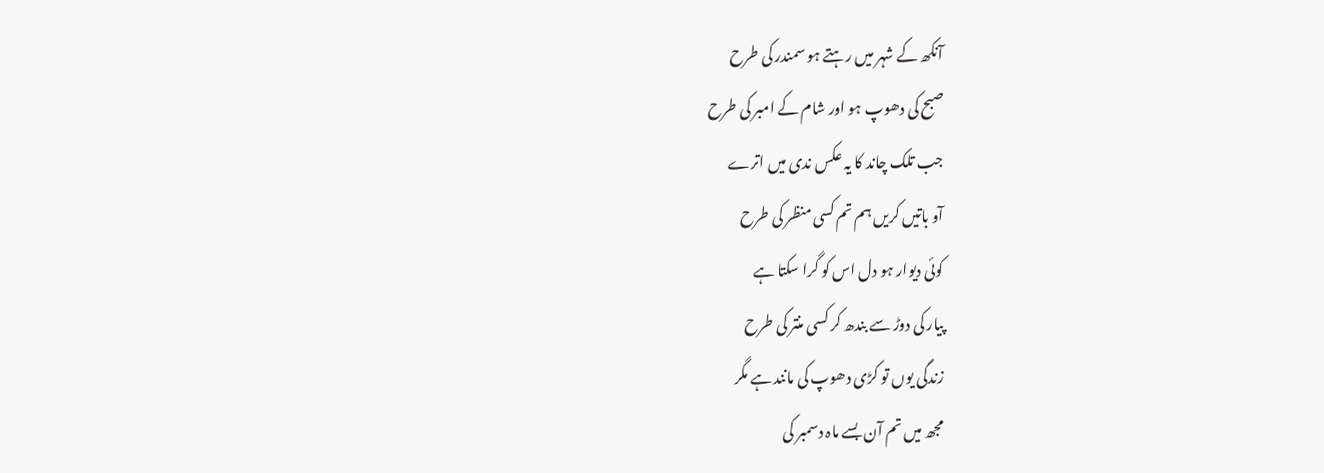آنکھ کے شہر میں رہتے ہو سمندر کی طرح
صبح کی دھوپ ہو اور شام کے امبر کی طرح
جب تلک چاند کا یہ عکس ندی میں اترے
آو باتیں کریں ہم تم کسی منظر کی طرح
کوئی دیوار ہو دل اس کو گرا سکتا ہے
پیار کی دوڑ سے بندھ کر کسی منتر کی طرح
زندگی یوں تو کڑی دھوپ کی مانند ہے مگر
مجھ میں تم آن بسے ماہ دسمبر کی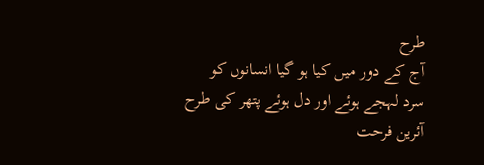طرح
آج کے دور میں کیا ہو گیا انسانوں کو
سرد لہجے ہوئے اور دل ہوئے پتھر کی طرح
آئرین فرحت